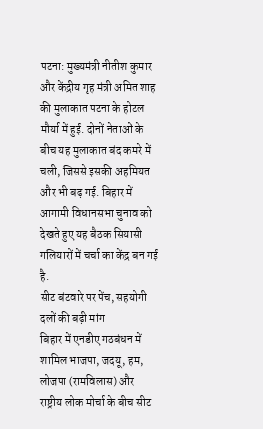पटना: मुख्यमंत्री नीतीश कुमार और केंद्रीय गृह मंत्री अमित शाह की मुलाकात पटना के होटल मौर्या में हुई. दोनों नेताओं के बीच यह मुलाकात बंद कमरे में चली, जिससे इसकी अहमियत और भी बढ़ गई. बिहार में आगामी विधानसभा चुनाव को देखते हुए यह बैठक सियासी गलियारों में चर्चा का केंद्र बन गई है.
सीट बंटवारे पर पेंच, सहयोगी दलों की बढ़ी मांग
बिहार में एनडीए गठबंधन में शामिल भाजपा, जदयू, हम, लोजपा (रामविलास) और राष्ट्रीय लोक मोर्चा के बीच सीट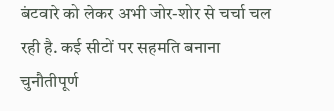बंटवारे को लेकर अभी जोर-शोर से चर्चा चल रही है. कई सीटों पर सहमति बनाना चुनौतीपूर्ण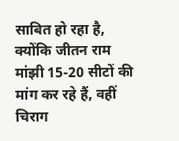साबित हो रहा है, क्योंकि जीतन राम मांझी 15-20 सीटों की मांग कर रहे हैं, वहीं चिराग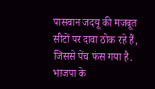पासवान जदयू की मजबूत सीटों पर दावा ठोक रहे हैं, जिससे पेंच फंस गया है. भाजपा के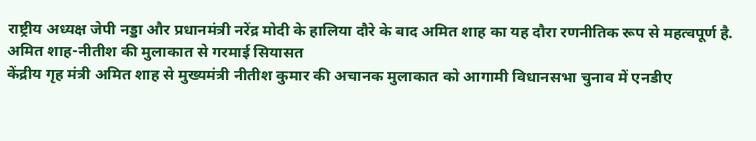राष्ट्रीय अध्यक्ष जेपी नड्डा और प्रधानमंत्री नरेंद्र मोदी के हालिया दौरे के बाद अमित शाह का यह दौरा रणनीतिक रूप से महत्वपूर्ण है.
अमित शाह-नीतीश की मुलाकात से गरमाई सियासत
केंद्रीय गृह मंत्री अमित शाह से मुख्यमंत्री नीतीश कुमार की अचानक मुलाकात को आगामी विधानसभा चुनाव में एनडीए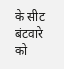के सीट बंटवारे को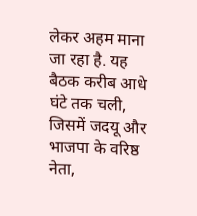लेकर अहम माना जा रहा है. यह बैठक करीब आधे घंटे तक चली, जिसमें जदयू और भाजपा के वरिष्ठ नेता,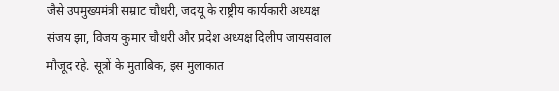जैसे उपमुख्यमंत्री सम्राट चौधरी, जदयू के राष्ट्रीय कार्यकारी अध्यक्ष संजय झा, विजय कुमार चौधरी और प्रदेश अध्यक्ष दिलीप जायसवाल मौजूद रहे. सूत्रों के मुताबिक, इस मुलाकात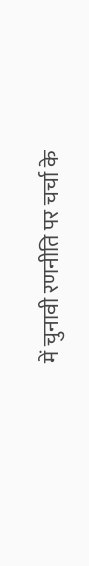में चुनावी रणनीति पर चर्चा के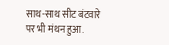साथ-साथ सीट बंटवारे पर भी मंथन हुआ.